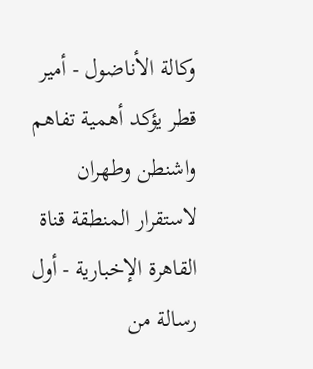وكالة الأناضول - أمير قطر يؤكد أهمية تفاهم واشنطن وطهران لاستقرار المنطقة قناة القاهرة الإخبارية - أول رسالة من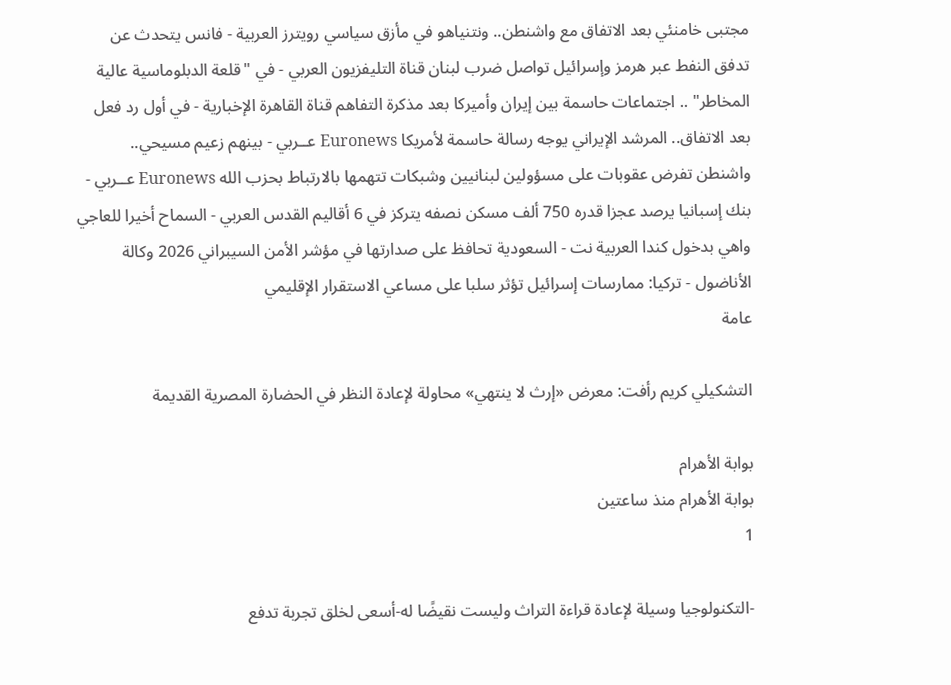مجتبى خامنئي بعد الاتفاق مع واشنطن.. ونتنياهو في مأزق سياسي رويترز العربية - فانس يتحدث عن تدفق النفط عبر هرمز وإسرائيل تواصل ضرب لبنان قناة التليفزيون العربي - في "قلعة الدبلوماسية عالية المخاطر" .. اجتماعات حاسمة بين إيران وأميركا بعد مذكرة التفاهم قناة القاهرة الإخبارية - في أول رد فعل بعد الاتفاق.. المرشد الإيراني يوجه رسالة حاسمة لأمريكا Euronews عــربي - بينهم زعيم مسيحي.. واشنطن تفرض عقوبات على مسؤولين لبنانيين وشبكات تتهمها بالارتباط بحزب الله Euronews عــربي - بنك إسبانيا يرصد عجزا قدره 750 ألف مسكن نصفه يتركز في 6 أقاليم القدس العربي - السماح أخيرا للعاجي واهي بدخول كندا العربية نت - السعودية تحافظ على صدارتها في مؤشر الأمن السيبراني 2026 وكالة الأناضول - تركيا: ممارسات إسرائيل تؤثر سلبا على مساعي الاستقرار الإقليمي
عامة

التشكيلي كريم رأفت: معرض «إرث لا ينتهي» محاولة لإعادة النظر في الحضارة المصرية القديمة

بوابة الأهرام
بوابة الأهرام منذ ساعتين
1

-التكنولوجيا وسيلة لإعادة قراءة التراث وليست نقيضًا له-أسعى لخلق تجربة تدفع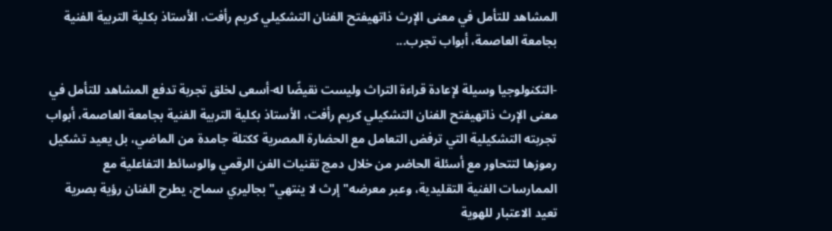المشاهد للتأمل في معنى الإرث ذاتهيفتح الفنان التشكيلي كريم رأفت، الأستاذ بكلية التربية الفنية بجامعة العاصمة، أبواب تجرب...

-التكنولوجيا وسيلة لإعادة قراءة التراث وليست نقيضًا له-أسعى لخلق تجربة تدفع المشاهد للتأمل في معنى الإرث ذاتهيفتح الفنان التشكيلي كريم رأفت، الأستاذ بكلية التربية الفنية بجامعة العاصمة، أبواب تجربته التشكيلية التي ترفض التعامل مع الحضارة المصرية ككتلة جامدة من الماضي، بل يعيد تشكيل رموزها لتتحاور مع أسئلة الحاضر من خلال دمج تقنيات الفن الرقمي والوسائط التفاعلية مع الممارسات الفنية التقليدية، وعبر معرضه" إرث لا ينتهي" بجاليري سماح، يطرح الفنان رؤية بصرية تعيد الاعتبار للهوية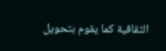الثقافية كما يقوم بتحويل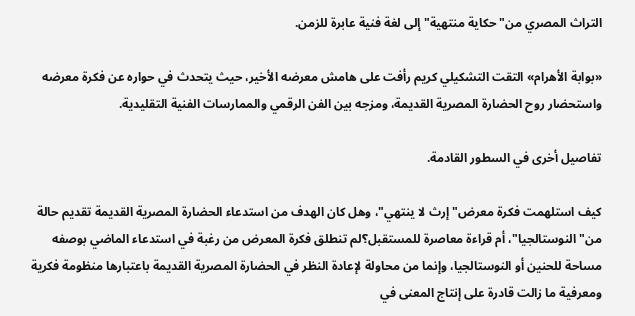التراث المصري من" حكاية منتهية" إلى لغة فنية عابرة للزمن.

«بوابة الأهرام» التقت التشكيلي كريم رأفت على هامش معرضه الأخير، حيث يتحدث في حواره عن فكرة معرضه واستحضار روح الحضارة المصرية القديمة، ومزجه بين الفن الرقمي والممارسات الفنية التقليدية.

تفاصيل أخرى في السطور القادمة.

كيف استلهمت فكرة معرض" إرث لا ينتهي"، وهل كان الهدف من استدعاء الحضارة المصرية القديمة تقديم حالة من" النوستالجيا"، أم قراءة معاصرة للمستقبل؟لم تنطلق فكرة المعرض من رغبة في استدعاء الماضي بوصفه مساحة للحنين أو النوستالجيا، وإنما من محاولة لإعادة النظر في الحضارة المصرية القديمة باعتبارها منظومة فكرية ومعرفية ما زالت قادرة على إنتاج المعنى في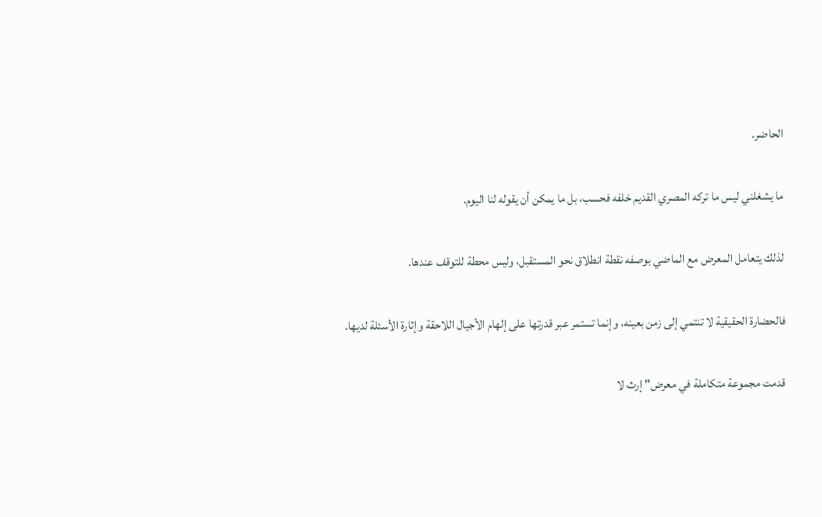الحاضر.

ما يشغلني ليس ما تركه المصري القديم خلفه فحسب، بل ما يمكن أن يقوله لنا اليوم.

لذلك يتعامل المعرض مع الماضي بوصفه نقطة انطلاق نحو المستقبل، وليس محطة للتوقف عندها.

فالحضارة الحقيقية لا تنتمي إلى زمن بعينه، وإنما تستمر عبر قدرتها على إلهام الأجيال اللاحقة وإثارة الأسئلة لديها.

قدمت مجموعة متكاملة في معرض" إرث لا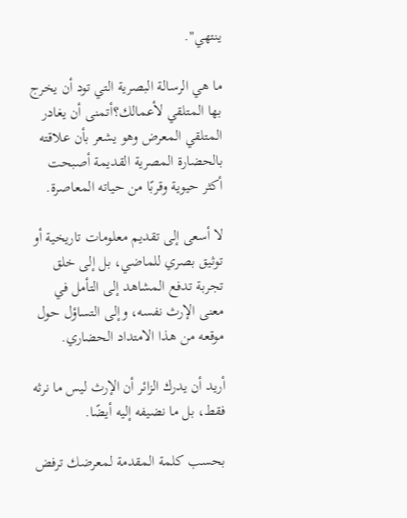ينتهي".

ما هي الرسالة البصرية التي تود أن يخرج بها المتلقي لأعمالك؟أتمنى أن يغادر المتلقي المعرض وهو يشعر بأن علاقته بالحضارة المصرية القديمة أصبحت أكثر حيوية وقربًا من حياته المعاصرة.

لا أسعى إلى تقديم معلومات تاريخية أو توثيق بصري للماضي، بل إلى خلق تجربة تدفع المشاهد إلى التأمل في معنى الإرث نفسه، وإلى التساؤل حول موقعه من هذا الامتداد الحضاري.

أريد أن يدرك الزائر أن الإرث ليس ما نرثه فقط، بل ما نضيفه إليه أيضًا.

بحسب كلمة المقدمة لمعرضك ترفض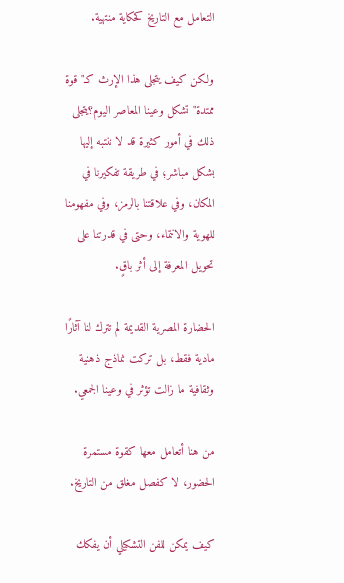التعامل مع التاريخ كحكاية منتهية.

ولكن كيف يتجلى هذا الإرث كـ" قوة ممتدة" تشكل وعينا المعاصر اليوم؟يتجلى ذلك في أمور كثيرة قد لا ننتبه إليها بشكل مباشر؛ في طريقة تفكيرنا في المكان، وفي علاقتنا بالرمز، وفي مفهومنا للهوية والانتماء، وحتى في قدرتنا على تحويل المعرفة إلى أثر باقٍ.

الحضارة المصرية القديمة لم تترك لنا آثارًا مادية فقط، بل تركت نماذج ذهنية وثقافية ما زالت تؤثر في وعينا الجمعي.

من هنا أتعامل معها كقوة مستمرة الحضور، لا كفصل مغلق من التاريخ.

كيف يمكن للفن التشكيلي أن يفكك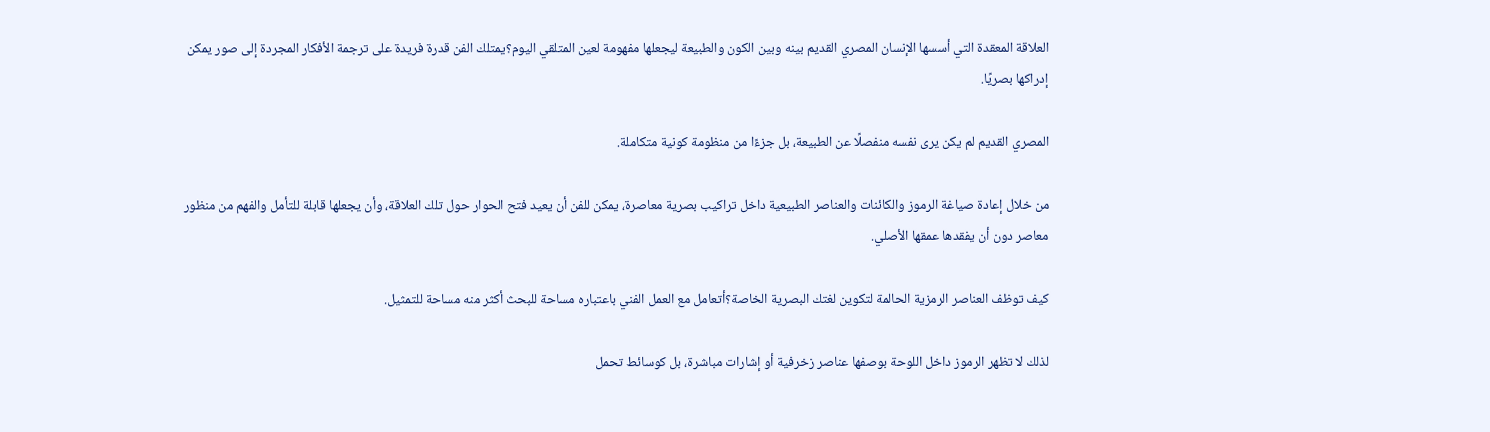العلاقة المعقدة التي أسسها الإنسان المصري القديم بينه وبين الكون والطبيعة ليجعلها مفهومة لعين المتلقي اليوم؟يمتلك الفن قدرة فريدة على ترجمة الأفكار المجردة إلى صور يمكن إدراكها بصريًا.

المصري القديم لم يكن يرى نفسه منفصلًا عن الطبيعة، بل جزءًا من منظومة كونية متكاملة.

من خلال إعادة صياغة الرموز والكائنات والعناصر الطبيعية داخل تراكيب بصرية معاصرة، يمكن للفن أن يعيد فتح الحوار حول تلك العلاقة، وأن يجعلها قابلة للتأمل والفهم من منظور معاصر دون أن يفقدها عمقها الأصلي.

كيف توظف العناصر الرمزية الحالمة لتكوين لغتك البصرية الخاصة؟أتعامل مع العمل الفني باعتباره مساحة للبحث أكثر منه مساحة للتمثيل.

لذلك لا تظهر الرموز داخل اللوحة بوصفها عناصر زخرفية أو إشارات مباشرة، بل كوسائط تحمل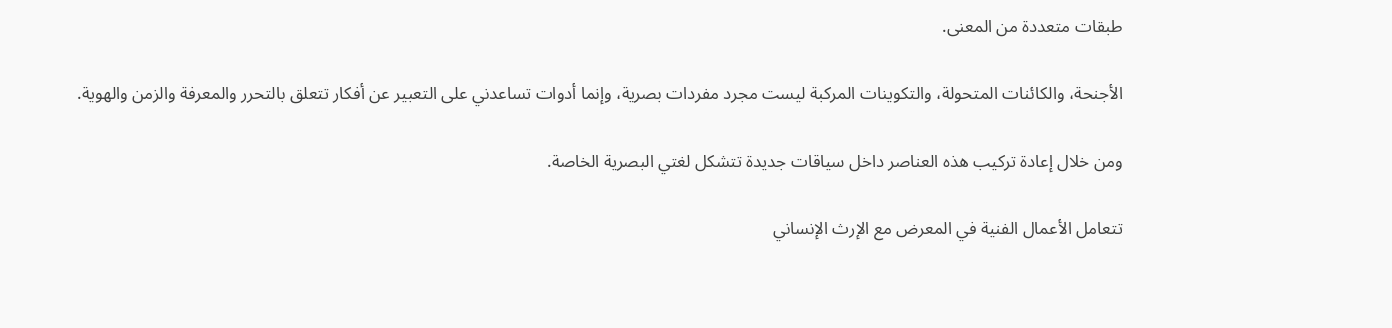طبقات متعددة من المعنى.

الأجنحة، والكائنات المتحولة، والتكوينات المركبة ليست مجرد مفردات بصرية، وإنما أدوات تساعدني على التعبير عن أفكار تتعلق بالتحرر والمعرفة والزمن والهوية.

ومن خلال إعادة تركيب هذه العناصر داخل سياقات جديدة تتشكل لغتي البصرية الخاصة.

تتعامل الأعمال الفنية في المعرض مع الإرث الإنساني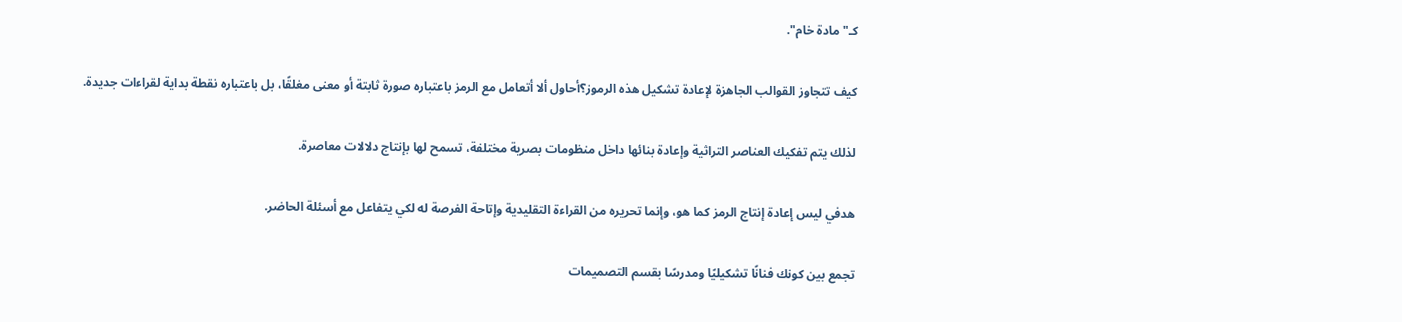كـ" مادة خام".

كيف تتجاوز القوالب الجاهزة لإعادة تشكيل هذه الرموز؟أحاول ألا أتعامل مع الرمز باعتباره صورة ثابتة أو معنى مغلقًا، بل باعتباره نقطة بداية لقراءات جديدة.

لذلك يتم تفكيك العناصر التراثية وإعادة بنائها داخل منظومات بصرية مختلفة، تسمح لها بإنتاج دلالات معاصرة.

هدفي ليس إعادة إنتاج الرمز كما هو، وإنما تحريره من القراءة التقليدية وإتاحة الفرصة له لكي يتفاعل مع أسئلة الحاضر.

تجمع بين كونك فنانًا تشكيليًا ومدرسًا بقسم التصميمات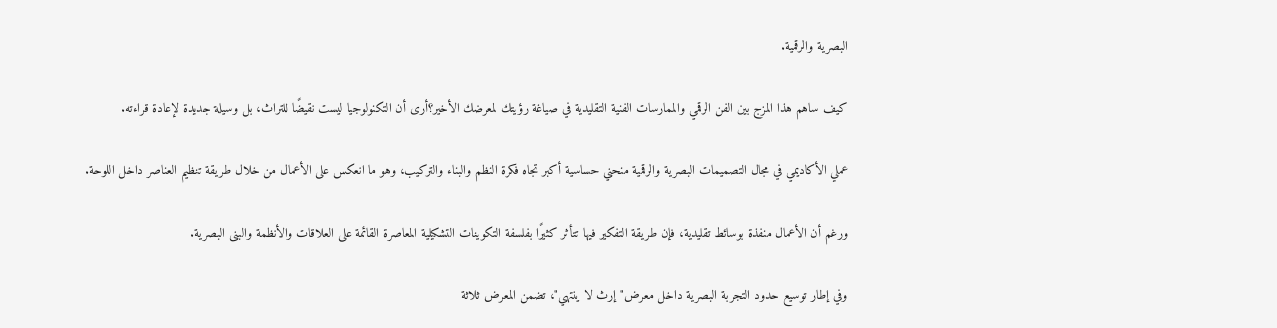البصرية والرقمية.

كيف ساهم هذا المزج بين الفن الرقمي والممارسات الفنية التقليدية في صياغة رؤيتك لمعرضك الأخير؟أرى أن التكنولوجيا ليست نقيضًا للتراث، بل وسيلة جديدة لإعادة قراءته.

عملي الأكاديمي في مجال التصميمات البصرية والرقمية منحني حساسية أكبر تجاه فكرة النظم والبناء والتركيب، وهو ما انعكس على الأعمال من خلال طريقة تنظيم العناصر داخل اللوحة.

ورغم أن الأعمال منفذة بوسائط تقليدية، فإن طريقة التفكير فيها تتأثر كثيرًا بفلسفة التكوينات التشكيلية المعاصرة القائمة على العلاقات والأنظمة والبنى البصرية.

وفي إطار توسيع حدود التجربة البصرية داخل معرض" إرث لا ينتهي"، تضمن المعرض ثلاثة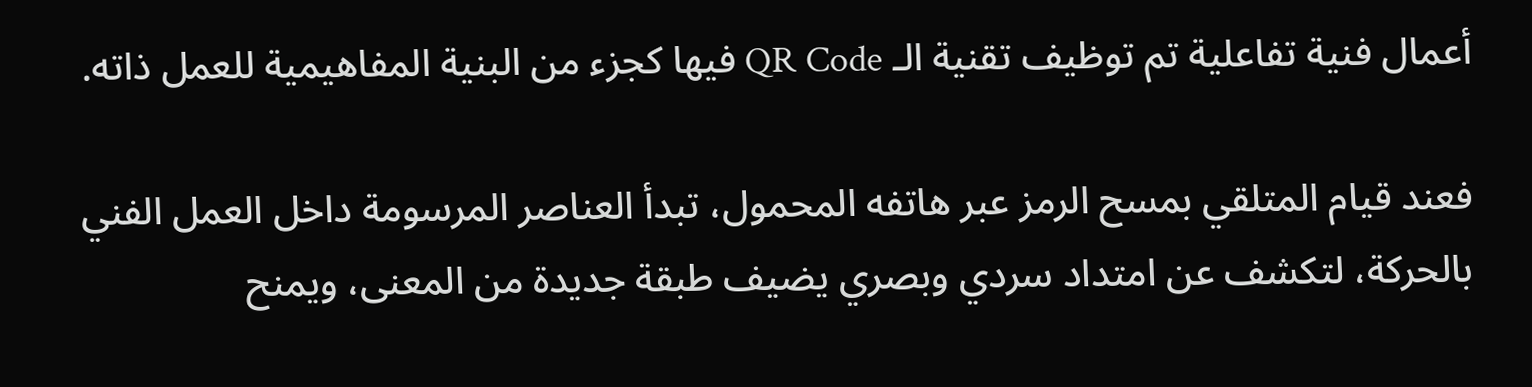أعمال فنية تفاعلية تم توظيف تقنية الـ QR Code فيها كجزء من البنية المفاهيمية للعمل ذاته.

فعند قيام المتلقي بمسح الرمز عبر هاتفه المحمول، تبدأ العناصر المرسومة داخل العمل الفني بالحركة، لتكشف عن امتداد سردي وبصري يضيف طبقة جديدة من المعنى، ويمنح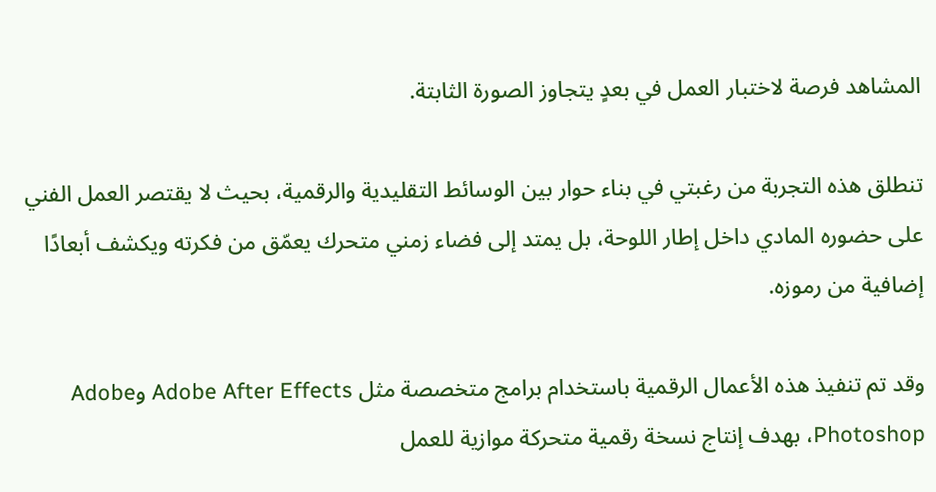المشاهد فرصة لاختبار العمل في بعدٍ يتجاوز الصورة الثابتة.

تنطلق هذه التجربة من رغبتي في بناء حوار بين الوسائط التقليدية والرقمية، بحيث لا يقتصر العمل الفني على حضوره المادي داخل إطار اللوحة، بل يمتد إلى فضاء زمني متحرك يعمّق من فكرته ويكشف أبعادًا إضافية من رموزه.

وقد تم تنفيذ هذه الأعمال الرقمية باستخدام برامج متخصصة مثل Adobe After Effects وAdobe Photoshop، بهدف إنتاج نسخة رقمية متحركة موازية للعمل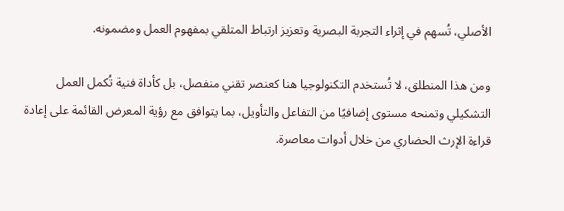الأصلي، تُسهم في إثراء التجربة البصرية وتعزيز ارتباط المتلقي بمفهوم العمل ومضمونه.

ومن هذا المنطلق، لا تُستخدم التكنولوجيا هنا كعنصر تقني منفصل، بل كأداة فنية تُكمل العمل التشكيلي وتمنحه مستوى إضافيًا من التفاعل والتأويل، بما يتوافق مع رؤية المعرض القائمة على إعادة قراءة الإرث الحضاري من خلال أدوات معاصرة.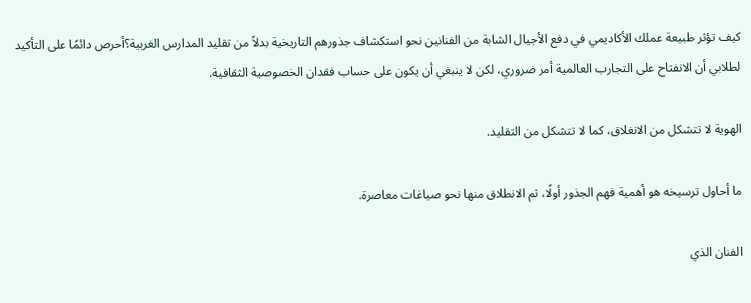كيف تؤثر طبيعة عملك الأكاديمي في دفع الأجيال الشابة من الفنانين نحو استكشاف جذورهم التاريخية بدلاً من تقليد المدارس الغربية؟أحرص دائمًا على التأكيد لطلابي أن الانفتاح على التجارب العالمية أمر ضروري، لكن لا ينبغي أن يكون على حساب فقدان الخصوصية الثقافية.

الهوية لا تتشكل من الانغلاق، كما لا تتشكل من التقليد.

ما أحاول ترسيخه هو أهمية فهم الجذور أولًا، ثم الانطلاق منها نحو صياغات معاصرة.

الفنان الذي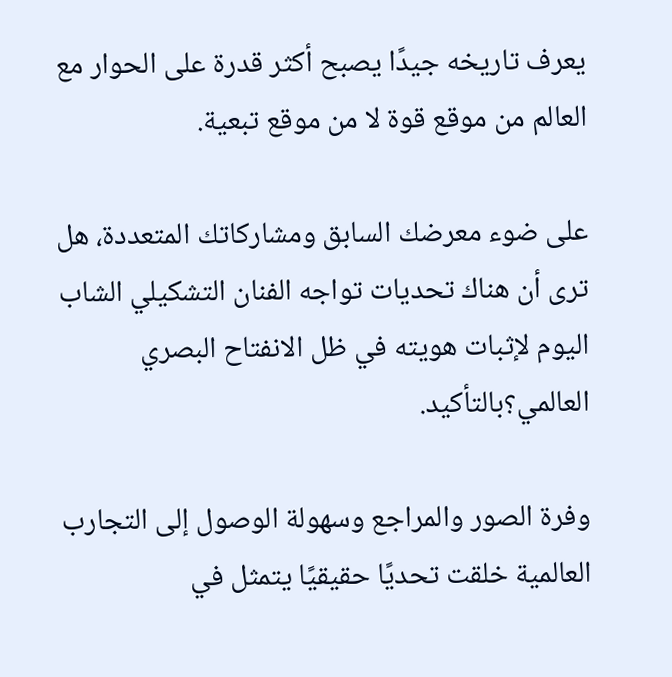يعرف تاريخه جيدًا يصبح أكثر قدرة على الحوار مع العالم من موقع قوة لا من موقع تبعية.

على ضوء معرضك السابق ومشاركاتك المتعددة، هل ترى أن هناك تحديات تواجه الفنان التشكيلي الشاب اليوم لإثبات هويته في ظل الانفتاح البصري العالمي؟بالتأكيد.

وفرة الصور والمراجع وسهولة الوصول إلى التجارب العالمية خلقت تحديًا حقيقيًا يتمثل في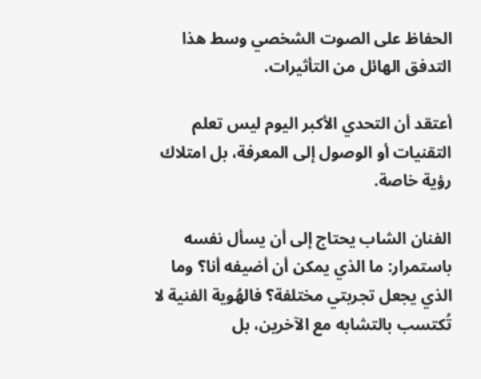الحفاظ على الصوت الشخصي وسط هذا التدفق الهائل من التأثيرات.

أعتقد أن التحدي الأكبر اليوم ليس تعلم التقنيات أو الوصول إلى المعرفة، بل امتلاك رؤية خاصة.

الفنان الشاب يحتاج إلى أن يسأل نفسه باستمرار: ما الذي يمكن أن أضيفه أنا؟ وما الذي يجعل تجربتي مختلفة؟ فالهُوية الفنية لا تُكتسب بالتشابه مع الآخرين، بل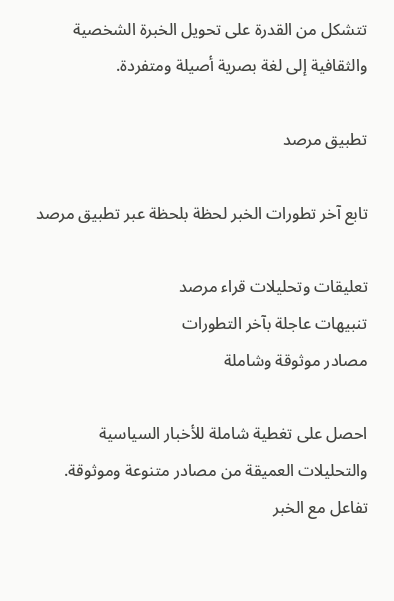تتشكل من القدرة على تحويل الخبرة الشخصية والثقافية إلى لغة بصرية أصيلة ومتفردة.

تطبيق مرصد

تابع آخر تطورات الخبر لحظة بلحظة عبر تطبيق مرصد

تعليقات وتحليلات قراء مرصد
تنبيهات عاجلة بآخر التطورات
مصادر موثوقة وشاملة

احصل على تغطية شاملة للأخبار السياسية والتحليلات العميقة من مصادر متنوعة وموثوقة. تفاعل مع الخبر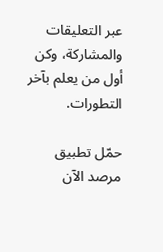عبر التعليقات والمشاركة، وكن أول من يعلم بآخر التطورات.

حمّل تطبيق مرصد الآن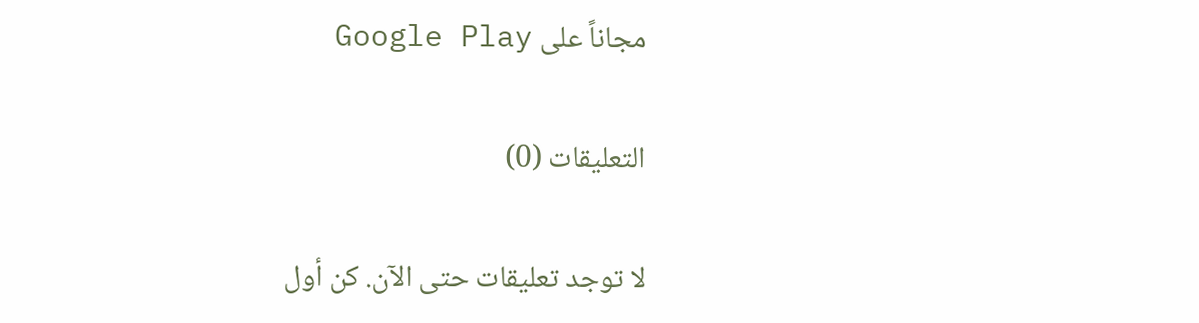مجاناً على Google Play

التعليقات (0)

لا توجد تعليقات حتى الآن. كن أول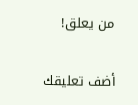من يعلق!

أضف تعليقك